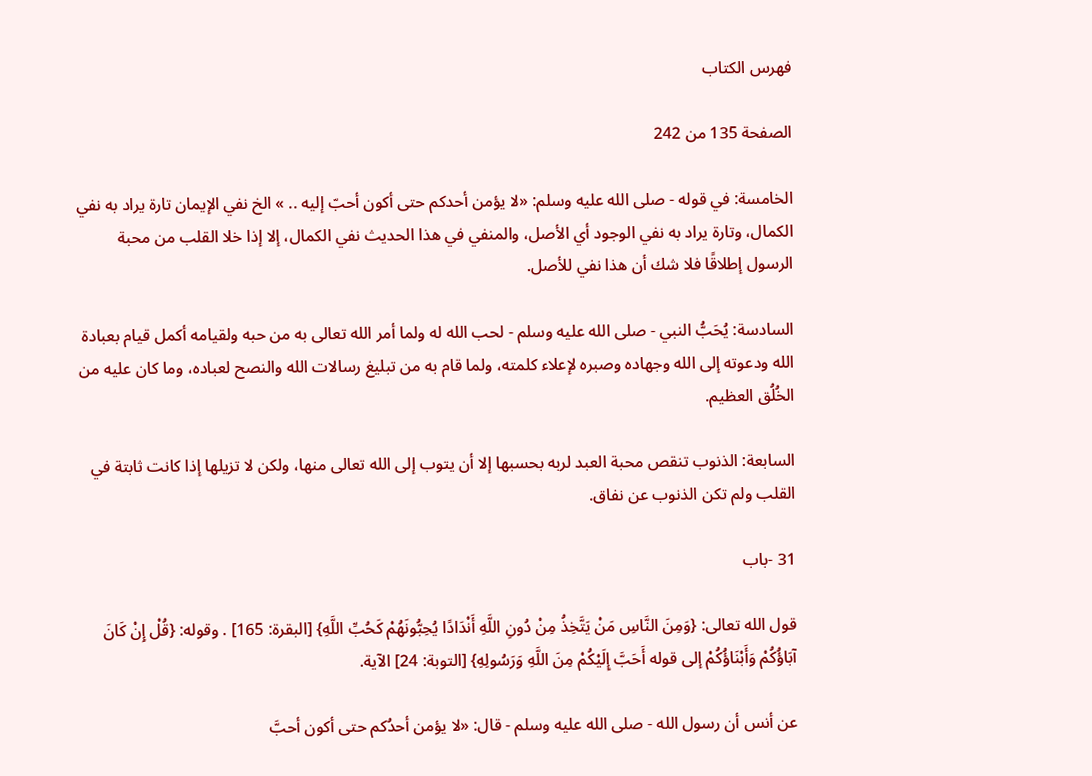فهرس الكتاب

الصفحة 135 من 242

الخامسة: في قوله - صلى الله عليه وسلم: «لا يؤمن أحدكم حتى أكون أحبّ إليه .. » الخ نفي الإيمان تارة يراد به نفي الكمال، وتارة يراد به نفي الوجود أي الأصل، والمنفي في هذا الحديث نفي الكمال، إلا إذا خلا القلب من محبة الرسول إطلاقًا فلا شك أن هذا نفي للأصل.

السادسة: يُحَبُّ النبي - صلى الله عليه وسلم - لحب الله له ولما أمر الله تعالى به من حبه ولقيامه أكمل قيام بعبادة الله ودعوته إلى الله وجهاده وصبره لإعلاء كلمته، ولما قام به من تبليغ رسالات الله والنصح لعباده، وما كان عليه من الخُلُق العظيم.

السابعة: الذنوب تنقص محبة العبد لربه بحسبها إلا أن يتوب إلى الله تعالى منها، ولكن لا تزيلها إذا كانت ثابتة في القلب ولم تكن الذنوب عن نفاق.

31 -باب

قول الله تعالى: {وَمِنَ النَّاسِ مَنْ يَتَّخِذُ مِنْ دُونِ اللَّهِ أَنْدَادًا يُحِبُّونَهُمْ كَحُبِّ اللَّهِ} [البقرة: 165] . وقوله: {قُلْ إِنْ كَانَ آبَاؤُكُمْ وَأَبْنَاؤُكُمْ إلى قوله أَحَبَّ إِلَيْكُمْ مِنَ اللَّهِ وَرَسُولِهِ} [التوبة: 24] الآية.

عن أنس أن رسول الله - صلى الله عليه وسلم - قال: «لا يؤمن أحدُكم حتى أكون أحبَّ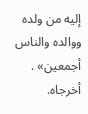إليه من ولده ووالده والناس أجمعين» . أخرجاه.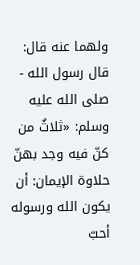ولهما عنه قال: قال رسول الله - صلى الله عليه وسلم: «ثلاثٌ من كنّ فيه وجد بهنّ حلاوة الإيمان: أن يكون الله ورسوله أحبّ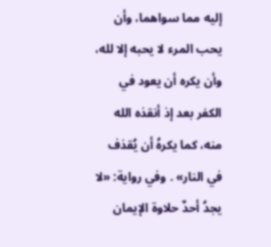إليه مما سواهما، وأن يحب المرء لا يحبه إلا لله، وأن يكره أن يعود في الكفر بعد إذ أنقذه الله منه، كما يكرهُ أن يُقذف في النار» . وفي رواية: «لا يجدُ أحدٌ حلاوة الإيمان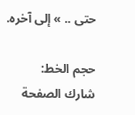حتى .. » إلى آخره.

حجم الخط:
شارك الصفحة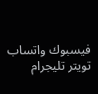فيسبوك واتساب تويتر تليجرام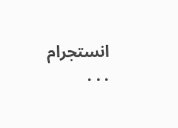انستجرام
. . .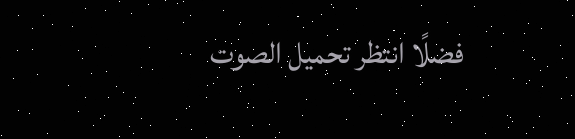فضلًا انتظر تحميل الصوت